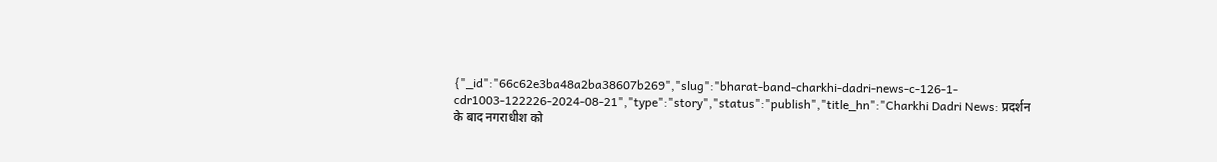{"_id":"66c62e3ba48a2ba38607b269","slug":"bharat-band-charkhi-dadri-news-c-126-1-cdr1003-122226-2024-08-21","type":"story","status":"publish","title_hn":"Charkhi Dadri News: प्रदर्शन के बाद नगराधीश को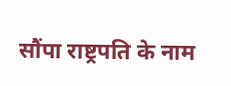सौंपा राष्ट्रपति के नाम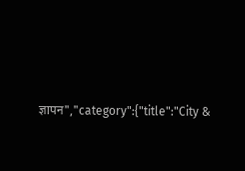ज्ञापन","category":{"title":"City &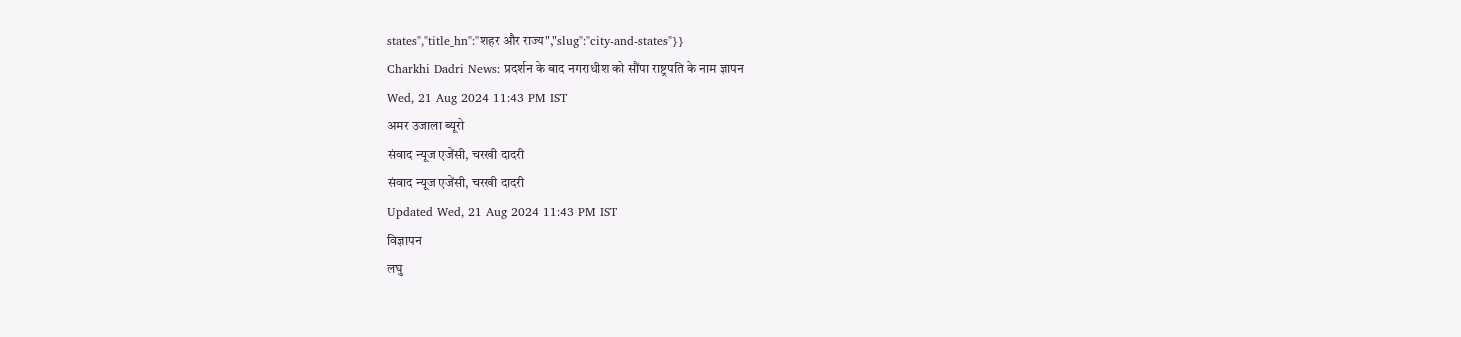states","title_hn":"शहर और राज्य","slug":"city-and-states"}}
Charkhi Dadri News: प्रदर्शन के बाद नगराधीश को सौंपा राष्ट्रपति के नाम ज्ञापन
Wed, 21 Aug 2024 11:43 PM IST
अमर उजाला ब्यूरो
संवाद न्यूज एजेंसी, चरखी दादरी
संवाद न्यूज एजेंसी, चरखी दादरी
Updated Wed, 21 Aug 2024 11:43 PM IST
विज्ञापन
लघु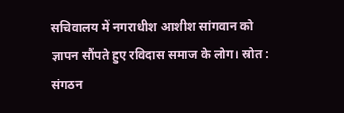सचिवालय में नगराधीश आशीश सांगवान को ज्ञापन सौंपते हुए रविदास समाज के लोग। स्रोत : संगठन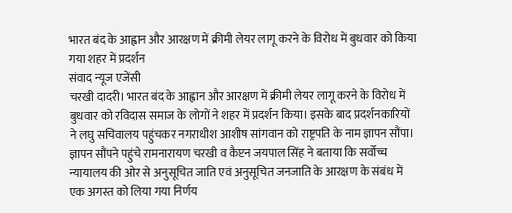भारत बंद के आह्वान और आरक्षण में क्रीमी लेयर लागू करने के विरोध में बुधवार को किया गया शहर में प्रदर्शन
संवाद न्यूज एजेंसी
चरखी दादरी। भारत बंद के आह्वान और आरक्षण में क्रीमी लेयर लागू करने के विरोध में बुधवार को रविदास समाज के लोगों ने शहर में प्रदर्शन किया। इसके बाद प्रदर्शनकारियों ने लघु सचिवालय पहुंचकर नगराधीश आशीष सांगवान को राष्ट्रपति के नाम ज्ञापन सौंपा।
ज्ञापन सौंपने पहुंचे रामनारायण चरखी व कैप्टन जयपाल सिंह ने बताया कि सर्वोच्च न्यायालय की ओर से अनुसूचित जाति एवं अनुसूचित जनजाति के आरक्षण के संबंध में एक अगस्त को लिया गया निर्णय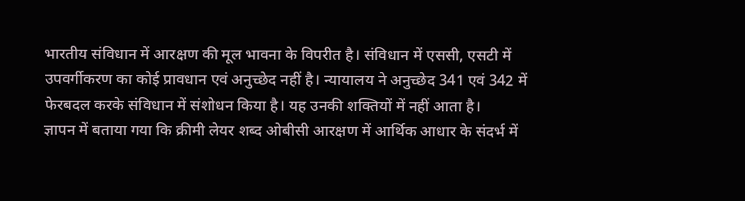भारतीय संविधान में आरक्षण की मूल भावना के विपरीत है। संविधान में एससी, एसटी में उपवर्गीकरण का कोई प्रावधान एवं अनुच्छेद नहीं है। न्यायालय ने अनुच्छेद 341 एवं 342 में फेरबदल करके संविधान में संशोधन किया है। यह उनकी शक्तियों में नहीं आता है।
ज्ञापन में बताया गया कि क्रीमी लेयर शब्द ओबीसी आरक्षण में आर्थिक आधार के संदर्भ में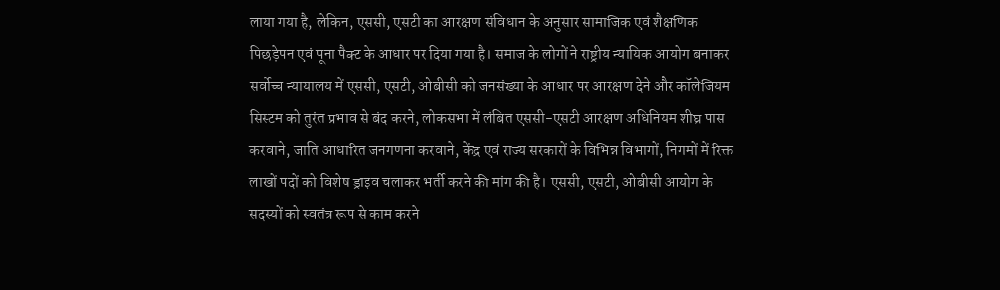लाया गया है, लेकिन, एससी, एसटी का आरक्षण संविधान के अनुसार सामाजिक एवं शैक्षणिक पिछड़ेपन एवं पूना पैक्ट के आधार पर दिया गया है। समाज के लोगों ने राष्ट्रीय न्यायिक आयोग बनाकर सर्वोच्च न्यायालय में एससी, एसटी, ओबीसी को जनसंख्या के आधार पर आरक्षण देने और कॉलेजियम सिस्टम को तुरंत प्रभाव से बंद करने, लोकसभा में लंबित एससी-एसटी आरक्षण अधिनियम शीघ्र पास करवाने, जाति आधारित जनगणना करवाने, केंद्र एवं राज्य सरकारों के विभिन्न विभागों, निगमों में रिक्त लाखों पदों को विशेष ड्राइव चलाकर भर्ती करने की मांग की है। एससी, एसटी, ओबीसी आयोग के सदस्यों को स्वतंत्र रूप से काम करने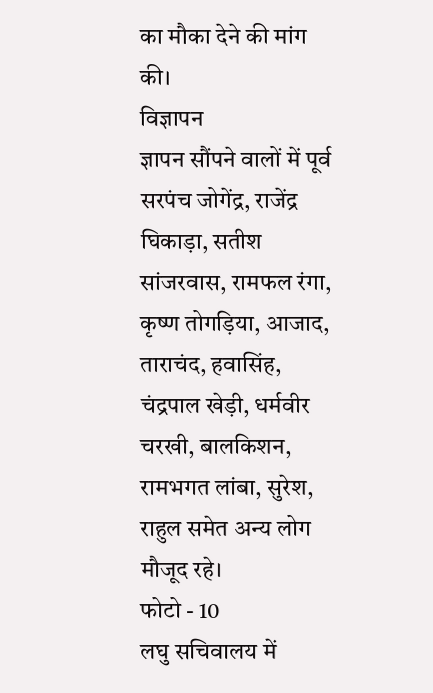का मौका देने की मांग की।
विज्ञापन
ज्ञापन सौंपने वालों में पूर्व सरपंच जोगेंद्र, राजेंद्र घिकाड़ा, सतीश सांजरवास, रामफल रंगा, कृष्ण तोगड़िया, आजाद, ताराचंद, हवासिंह, चंद्रपाल खेड़ी, धर्मवीर चरखी, बालकिशन, रामभगत लांबा, सुरेश, राहुल समेत अन्य लोग मौजूद रहे।
फोटो - 10
लघु सचिवालय में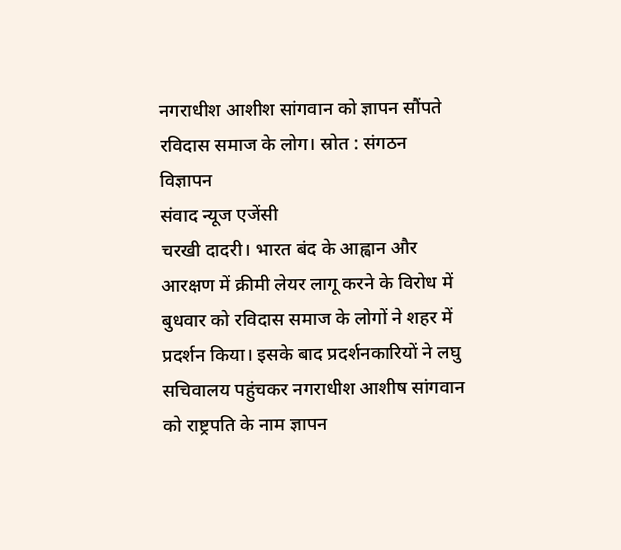नगराधीश आशीश सांगवान को ज्ञापन सौंपते रविदास समाज के लोग। स्रोत : संगठन
विज्ञापन
संवाद न्यूज एजेंसी
चरखी दादरी। भारत बंद के आह्वान और आरक्षण में क्रीमी लेयर लागू करने के विरोध में बुधवार को रविदास समाज के लोगों ने शहर में प्रदर्शन किया। इसके बाद प्रदर्शनकारियों ने लघु सचिवालय पहुंचकर नगराधीश आशीष सांगवान को राष्ट्रपति के नाम ज्ञापन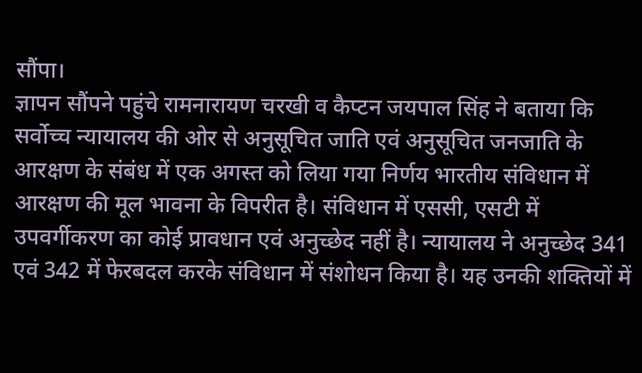सौंपा।
ज्ञापन सौंपने पहुंचे रामनारायण चरखी व कैप्टन जयपाल सिंह ने बताया कि सर्वोच्च न्यायालय की ओर से अनुसूचित जाति एवं अनुसूचित जनजाति के आरक्षण के संबंध में एक अगस्त को लिया गया निर्णय भारतीय संविधान में आरक्षण की मूल भावना के विपरीत है। संविधान में एससी, एसटी में उपवर्गीकरण का कोई प्रावधान एवं अनुच्छेद नहीं है। न्यायालय ने अनुच्छेद 341 एवं 342 में फेरबदल करके संविधान में संशोधन किया है। यह उनकी शक्तियों में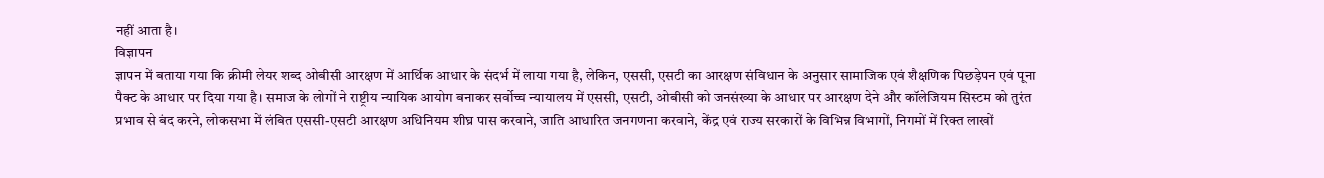नहीं आता है।
विज्ञापन
ज्ञापन में बताया गया कि क्रीमी लेयर शब्द ओबीसी आरक्षण में आर्थिक आधार के संदर्भ में लाया गया है, लेकिन, एससी, एसटी का आरक्षण संविधान के अनुसार सामाजिक एवं शैक्षणिक पिछड़ेपन एवं पूना पैक्ट के आधार पर दिया गया है। समाज के लोगों ने राष्ट्रीय न्यायिक आयोग बनाकर सर्वोच्च न्यायालय में एससी, एसटी, ओबीसी को जनसंख्या के आधार पर आरक्षण देने और कॉलेजियम सिस्टम को तुरंत प्रभाव से बंद करने, लोकसभा में लंबित एससी-एसटी आरक्षण अधिनियम शीघ्र पास करवाने, जाति आधारित जनगणना करवाने, केंद्र एवं राज्य सरकारों के विभिन्न विभागों, निगमों में रिक्त लाखों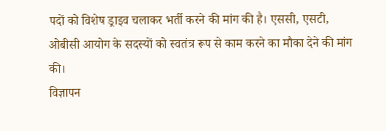पदों को विशेष ड्राइव चलाकर भर्ती करने की मांग की है। एससी, एसटी, ओबीसी आयोग के सदस्यों को स्वतंत्र रूप से काम करने का मौका देने की मांग की।
विज्ञापन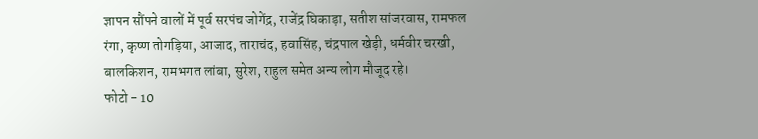ज्ञापन सौंपने वालों में पूर्व सरपंच जोगेंद्र, राजेंद्र घिकाड़ा, सतीश सांजरवास, रामफल रंगा, कृष्ण तोगड़िया, आजाद, ताराचंद, हवासिंह, चंद्रपाल खेड़ी, धर्मवीर चरखी, बालकिशन, रामभगत लांबा, सुरेश, राहुल समेत अन्य लोग मौजूद रहे।
फोटो - 10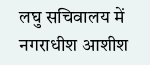लघु सचिवालय में नगराधीश आशीश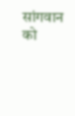सांगवान को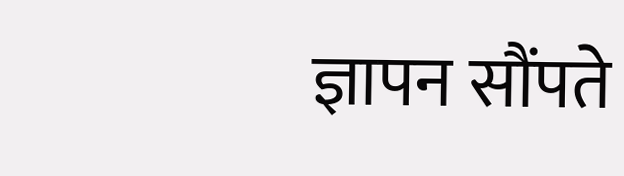ज्ञापन सौंपते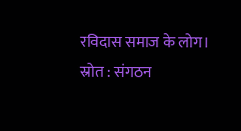रविदास समाज के लोग। स्रोत : संगठन